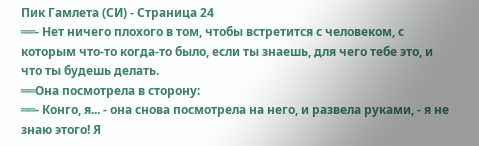Пик Гамлета (СИ) - Страница 24
══- Нет ничего плохого в том, чтобы встретится с человеком, с которым что-то когда-то было, если ты знаешь, для чего тебе это, и что ты будешь делать.
══Она посмотрела в сторону:
══- Конго, я... - она снова посмотрела на него, и развела руками, - я не знаю этого! Я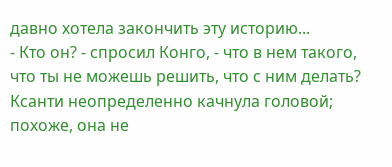давно хотела закончить эту историю...
- Кто он? - спросил Конго, - что в нем такого, что ты не можешь решить, что с ним делать?
Ксанти неопределенно качнула головой; похоже, она не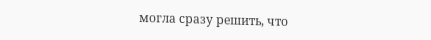могла сразу решить, что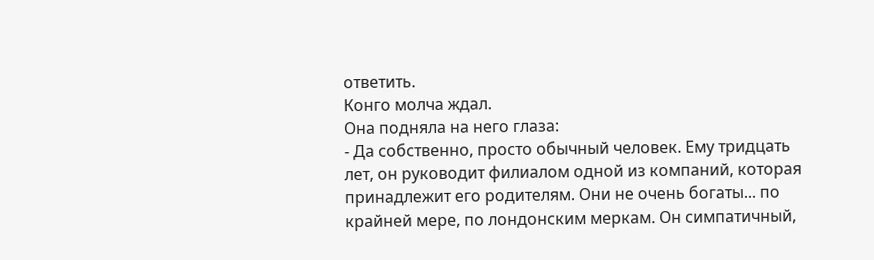ответить.
Конго молча ждал.
Она подняла на него глаза:
- Да собственно, просто обычный человек. Ему тридцать лет, он руководит филиалом одной из компаний, которая принадлежит его родителям. Они не очень богаты... по крайней мере, по лондонским меркам. Он симпатичный,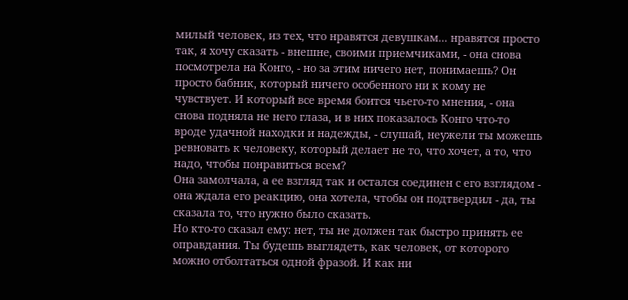милый человек, из тех, что нравятся девушкам... нравятся просто так, я хочу сказать - внешне, своими приемчиками, - она снова посмотрела на Конго, - но за этим ничего нет, понимаешь? Он просто бабник, который ничего особенного ни к кому не чувствует. И который все время боится чьего-то мнения, - она снова подняла не него глаза, и в них показалось Конго что-то вроде удачной находки и надежды, - слушай, неужели ты можешь ревновать к человеку, который делает не то, что хочет, а то, что надо, чтобы понравиться всем?
Она замолчала, а ее взгляд так и остался соединен с его взглядом - она ждала его реакцию, она хотела, чтобы он подтвердил - да, ты сказала то, что нужно было сказать.
Но кто-то сказал ему: нет, ты не должен так быстро принять ее оправдания. Ты будешь выглядеть, как человек, от которого можно отболтаться одной фразой. И как ни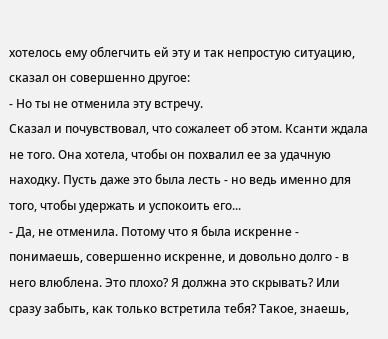хотелось ему облегчить ей эту и так непростую ситуацию, сказал он совершенно другое:
- Но ты не отменила эту встречу.
Сказал и почувствовал, что сожалеет об этом. Ксанти ждала не того. Она хотела, чтобы он похвалил ее за удачную находку. Пусть даже это была лесть - но ведь именно для того, чтобы удержать и успокоить его...
- Да, не отменила. Потому что я была искренне - понимаешь, совершенно искренне, и довольно долго - в него влюблена. Это плохо? Я должна это скрывать? Или сразу забыть, как только встретила тебя? Такое, знаешь,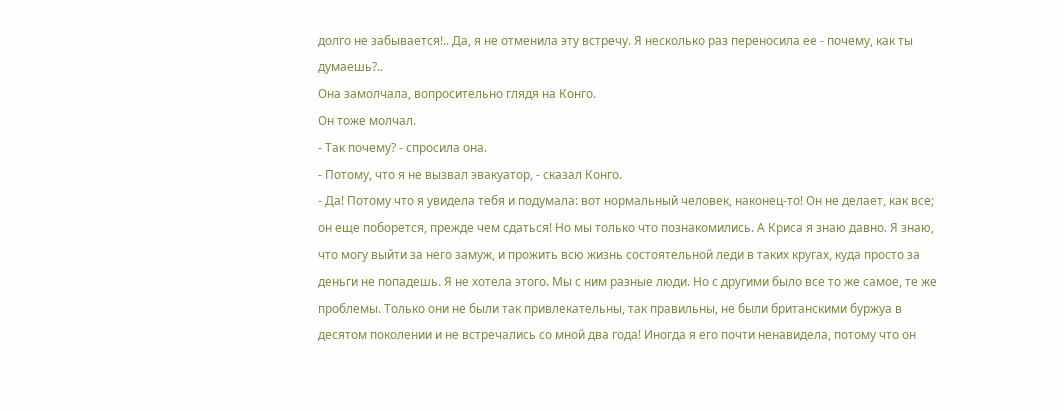долго не забывается!.. Да, я не отменила эту встречу. Я несколько раз переносила ее - почему, как ты думаешь?..
Она замолчала, вопросительно глядя на Конго.
Он тоже молчал.
- Так почему? - спросила она.
- Потому, что я не вызвал эвакуатор, - сказал Конго.
- Да! Потому что я увидела тебя и подумала: вот нормальный человек, наконец-то! Он не делает, как все; он еще поборется, прежде чем сдаться! Но мы только что познакомились. А Криса я знаю давно. Я знаю, что могу выйти за него замуж, и прожить всю жизнь состоятельной леди в таких кругах, куда просто за деньги не попадешь. Я не хотела этого. Мы с ним разные люди. Но с другими было все то же самое, те же проблемы. Только они не были так привлекательны, так правильны, не были британскими буржуа в десятом поколении и не встречались со мной два года! Иногда я его почти ненавидела, потому что он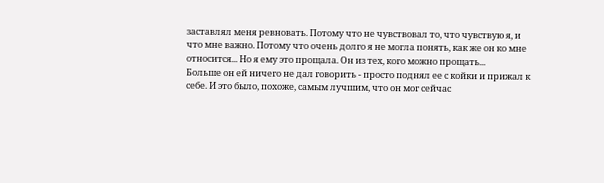заставлял меня ревновать. Потому что не чувствовал то, что чувствую я, и что мне важно. Потому что очень долго я не могла понять, как же он ко мне относится... Но я ему это прощала. Он из тех, кого можно прощать...
Больше он ей ничего не дал говорить - просто поднял ее с койки и прижал к себе. И это было, похоже, самым лучшим, что он мог сейчас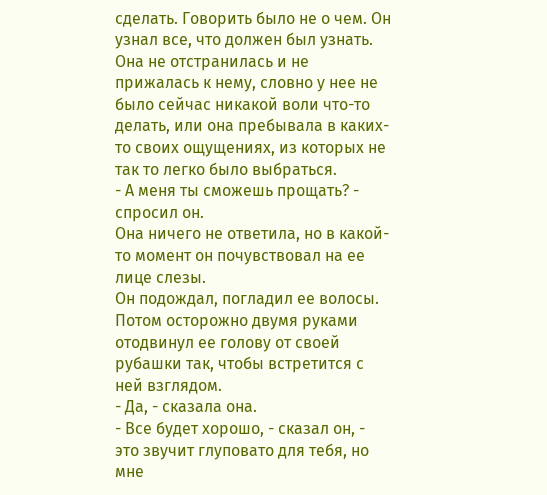сделать. Говорить было не о чем. Он узнал все, что должен был узнать. Она не отстранилась и не прижалась к нему, словно у нее не было сейчас никакой воли что-то делать, или она пребывала в каких-то своих ощущениях, из которых не так то легко было выбраться.
- А меня ты сможешь прощать? - спросил он.
Она ничего не ответила, но в какой-то момент он почувствовал на ее лице слезы.
Он подождал, погладил ее волосы. Потом осторожно двумя руками отодвинул ее голову от своей рубашки так, чтобы встретится с ней взглядом.
- Да, - сказала она.
- Все будет хорошо, - сказал он, - это звучит глуповато для тебя, но мне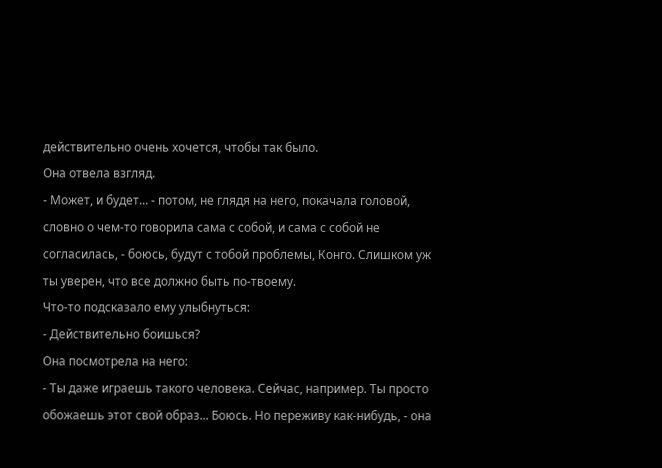действительно очень хочется, чтобы так было.
Она отвела взгляд.
- Может, и будет... - потом, не глядя на него, покачала головой, словно о чем-то говорила сама с собой, и сама с собой не согласилась, - боюсь, будут с тобой проблемы, Конго. Слишком уж ты уверен, что все должно быть по-твоему.
Что-то подсказало ему улыбнуться:
- Действительно боишься?
Она посмотрела на него:
- Ты даже играешь такого человека. Сейчас, например. Ты просто обожаешь этот свой образ... Боюсь. Но переживу как-нибудь, - она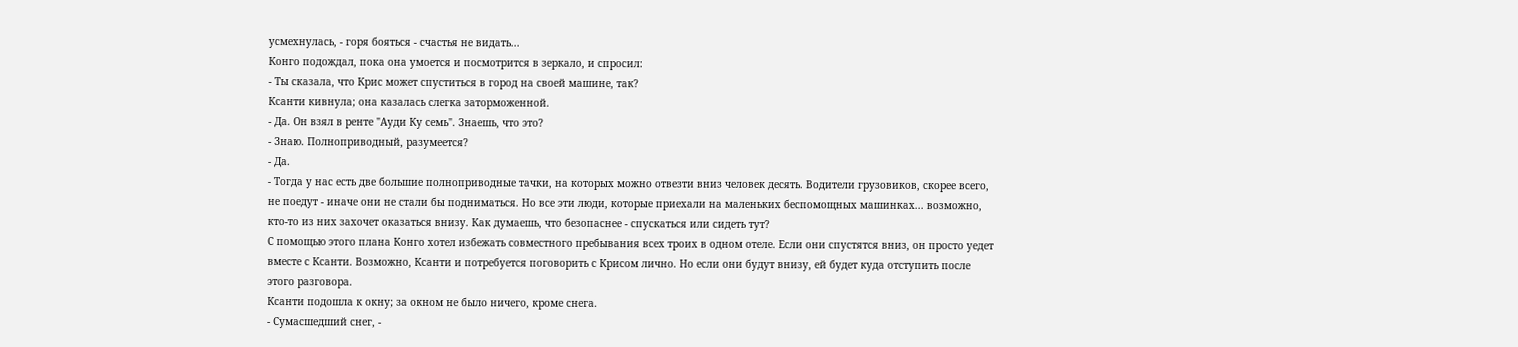усмехнулась, - горя бояться - счастья не видать...
Конго подождал, пока она умоется и посмотрится в зеркало, и спросил:
- Ты сказала, что Крис может спуститься в город на своей машине, так?
Ксанти кивнула; она казалась слегка заторможенной.
- Да. Он взял в ренте "Ауди Ку семь". Знаешь, что это?
- Знаю. Полноприводный, разумеется?
- Да.
- Тогда у нас есть две большие полноприводные тачки, на которых можно отвезти вниз человек десять. Водители грузовиков, скорее всего, не поедут - иначе они не стали бы подниматься. Но все эти люди, которые приехали на маленьких беспомощных машинках... возможно, кто-то из них захочет оказаться внизу. Как думаешь, что безопаснее - спускаться или сидеть тут?
С помощью этого плана Конго хотел избежать совместного пребывания всех троих в одном отеле. Если они спустятся вниз, он просто уедет вместе с Ксанти. Возможно, Ксанти и потребуется поговорить с Крисом лично. Но если они будут внизу, ей будет куда отступить после этого разговора.
Ксанти подошла к окну; за окном не было ничего, кроме снега.
- Сумасшедший снег, -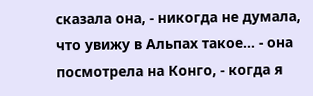сказала она, - никогда не думала, что увижу в Альпах такое... - она посмотрела на Конго, - когда я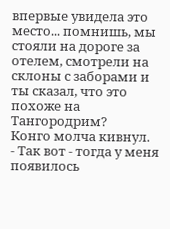впервые увидела это место... помнишь, мы стояли на дороге за отелем, смотрели на склоны с заборами и ты сказал, что это похоже на Тангородрим?
Конго молча кивнул.
- Так вот - тогда у меня появилось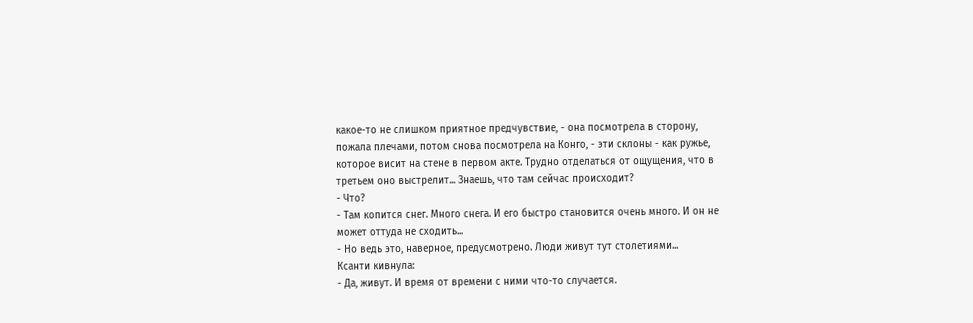какое-то не слишком приятное предчувствие, - она посмотрела в сторону, пожала плечами, потом снова посмотрела на Конго, - эти склоны - как ружье, которое висит на стене в первом акте. Трудно отделаться от ощущения, что в третьем оно выстрелит... Знаешь, что там сейчас происходит?
- Что?
- Там копится снег. Много снега. И его быстро становится очень много. И он не может оттуда не сходить...
- Но ведь это, наверное, предусмотрено. Люди живут тут столетиями...
Ксанти кивнула:
- Да, живут. И время от времени с ними что-то случается.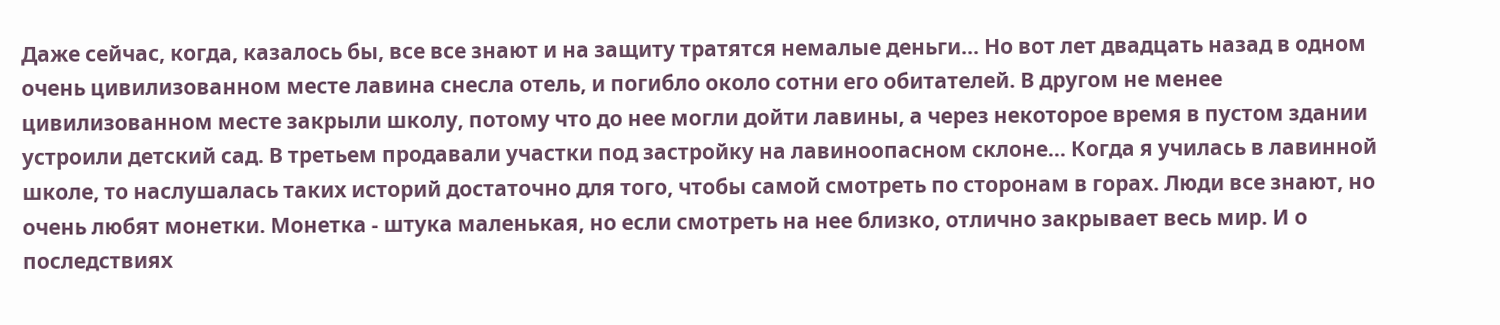Даже сейчас, когда, казалось бы, все все знают и на защиту тратятся немалые деньги... Но вот лет двадцать назад в одном очень цивилизованном месте лавина снесла отель, и погибло около сотни его обитателей. В другом не менее цивилизованном месте закрыли школу, потому что до нее могли дойти лавины, а через некоторое время в пустом здании устроили детский сад. В третьем продавали участки под застройку на лавиноопасном склоне... Когда я училась в лавинной школе, то наслушалась таких историй достаточно для того, чтобы самой смотреть по сторонам в горах. Люди все знают, но очень любят монетки. Монетка - штука маленькая, но если смотреть на нее близко, отлично закрывает весь мир. И о последствиях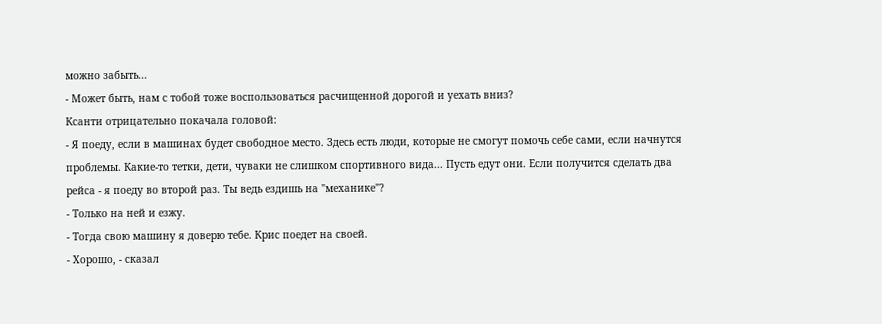можно забыть...
- Может быть, нам с тобой тоже воспользоваться расчищенной дорогой и уехать вниз?
Ксанти отрицательно покачала головой:
- Я поеду, если в машинах будет свободное место. Здесь есть люди, которые не смогут помочь себе сами, если начнутся проблемы. Какие-то тетки, дети, чуваки не слишком спортивного вида... Пусть едут они. Если получится сделать два рейса - я поеду во второй раз. Ты ведь ездишь на "механике"?
- Только на ней и езжу.
- Тогда свою машину я доверю тебе. Крис поедет на своей.
- Хорошо, - сказал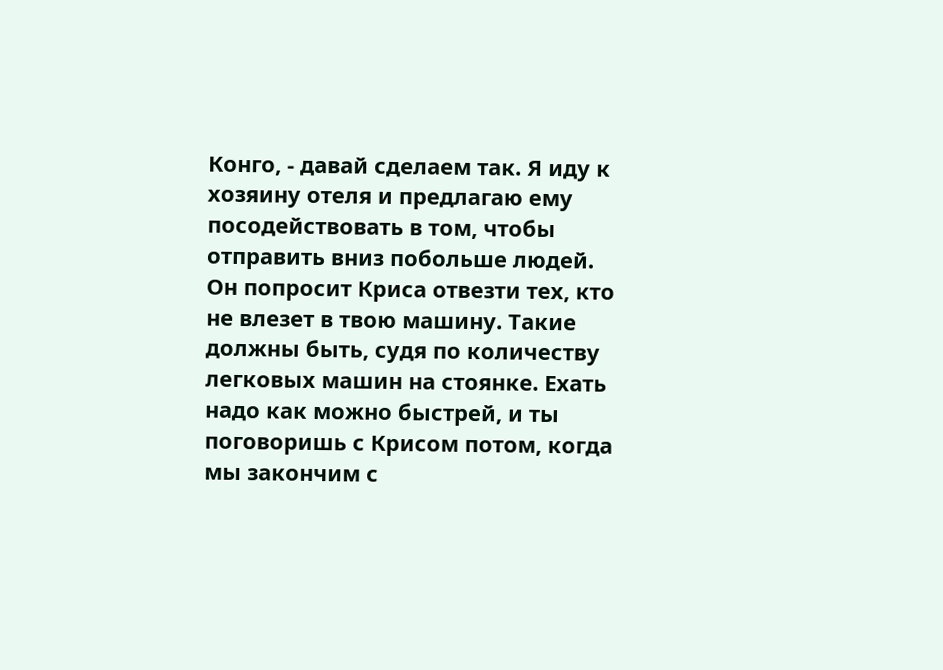Конго, - давай сделаем так. Я иду к хозяину отеля и предлагаю ему посодействовать в том, чтобы отправить вниз побольше людей. Он попросит Криса отвезти тех, кто не влезет в твою машину. Такие должны быть, судя по количеству легковых машин на стоянке. Ехать надо как можно быстрей, и ты поговоришь с Крисом потом, когда мы закончим с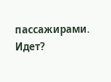пассажирами. Идет?